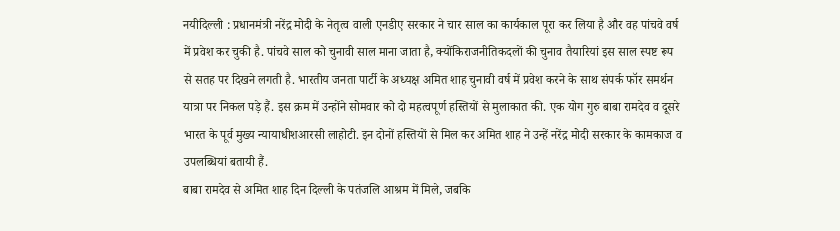नयीदिल्ली : प्रधानमंत्री नरेंद्र मोदी के नेतृत्व वाली एनडीए सरकार ने चार साल का कार्यकाल पूरा कर लिया है और वह पांचवे वर्ष में प्रवेश कर चुकी है. पांचवे साल को चुनावी साल माना जाता है, क्योंकिराजनीतिकदलों की चुनाव तैयारियां इस साल स्पष्ट रूप से सतह पर दिखने लगती है. भारतीय जनता पार्टी के अध्यक्ष अमित शाह चुनावी वर्ष में प्रवेश करने के साथ संपर्क फॉर समर्थन यात्रा पर निकल पड़े हैं. इस क्रम में उन्होंने सोमवार को दो महत्वपूर्ण हस्तियों से मुलाकात की. एक योग गुरु बाबा रामदेव व दूसरे भारत के पूर्व मुख्य न्यायाधीशआरसी लाहोटी. इन दोनों हस्तियों से मिल कर अमित शाह ने उन्हें नरेंद्र मोदी सरकार के कामकाज व उपलब्धियां बतायी हैं.
बाबा रामदेव से अमित शाह दिन दिल्ली के पतंजलि आश्रम में मिले, जबकि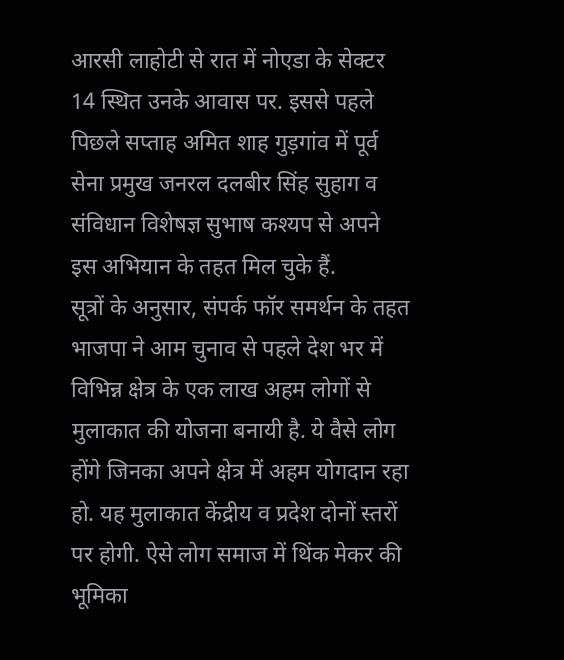आरसी लाहोटी से रात में नोएडा के सेक्टर 14 स्थित उनके आवास पर. इससे पहले पिछले सप्ताह अमित शाह गुड़गांव में पूर्व सेना प्रमुख जनरल दलबीर सिंह सुहाग व संविधान विशेषज्ञ सुभाष कश्यप से अपने इस अभियान के तहत मिल चुके हैं.
सूत्रों के अनुसार, संपर्क फॉर समर्थन के तहत भाजपा ने आम चुनाव से पहले देश भर में विभिन्न क्षेत्र के एक लाख अहम लोगों से मुलाकात की योजना बनायी है. ये वैसे लोग होंगे जिनका अपने क्षेत्र में अहम योगदान रहा हो. यह मुलाकात केंद्रीय व प्रदेश दोनों स्तरों पर होगी. ऐसे लोग समाज में थिंक मेकर की भूमिका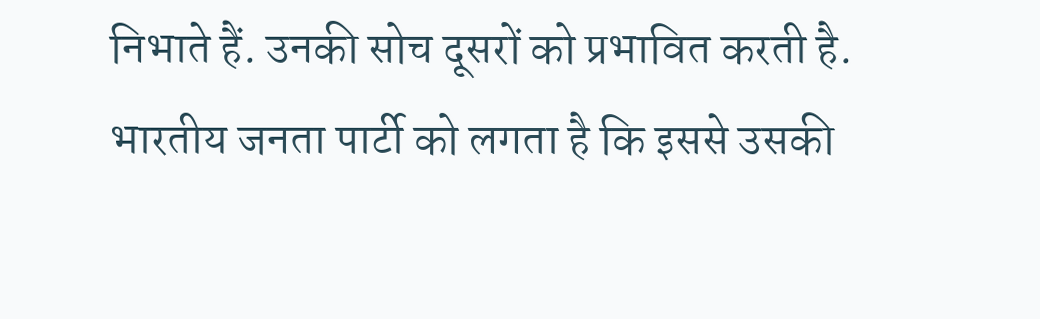निभाते हैं. उनकी सोच दूसरों को प्रभावित करती है. भारतीय जनता पार्टी को लगता है कि इससे उसकी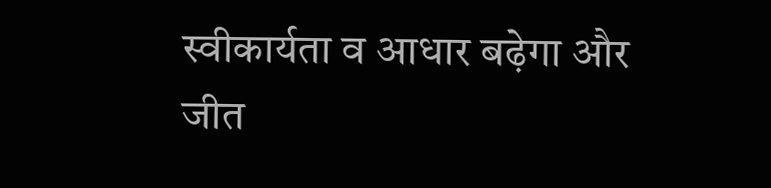स्वीकार्यता व आधार बढ़ेगा और जीत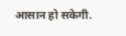आसान हो सकेगी.